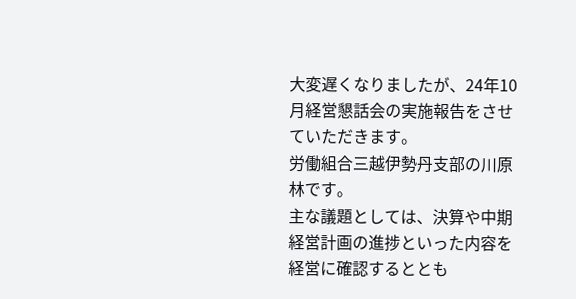大変遅くなりましたが、24年10月経営懇話会の実施報告をさせていただきます。
労働組合三越伊勢丹支部の川原林です。
主な議題としては、決算や中期経営計画の進捗といった内容を経営に確認するととも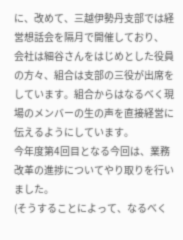に、改めて、三越伊勢丹支部では経営想話会を隔月で開催しており、
会社は細谷さんをはじめとした役員の方々、組合は支部の三役が出席をしています。組合からはなるべく現場のメンバーの生の声を直接経営に伝えるようにしています。
今年度第4回目となる今回は、業務改革の進捗についてやり取りを行いました。
(そうすることによって、なるべく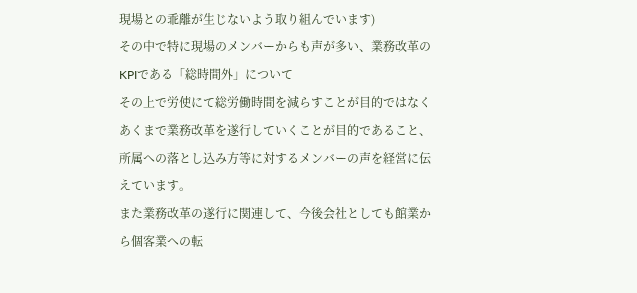現場との乖離が生じないよう取り組んでいます)
その中で特に現場のメンバーからも声が多い、業務改革のKPIである「総時間外」について
その上で労使にて総労働時間を減らすことが目的ではなくあくまで業務改革を遂行していくことが目的であること、所属への落とし込み方等に対するメンバーの声を経営に伝えています。
また業務改革の遂行に関連して、今後会社としても館業から個客業への転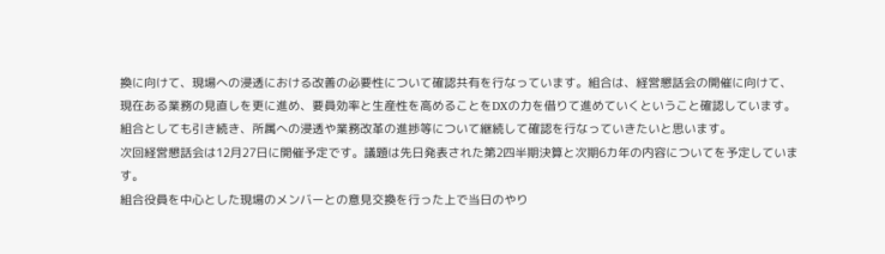換に向けて、現場への浸透における改善の必要性について確認共有を行なっています。組合は、経営懇話会の開催に向けて、現在ある業務の見直しを更に進め、要員効率と生産性を高めることをDXの力を借りて進めていくということ確認しています。
組合としても引き続き、所属への浸透や業務改革の進捗等について継続して確認を行なっていきたいと思います。
次回経営懇話会は12月27日に開催予定です。議題は先日発表された第2四半期決算と次期6カ年の内容についてを予定しています。
組合役員を中心とした現場のメンバーとの意見交換を行った上で当日のやり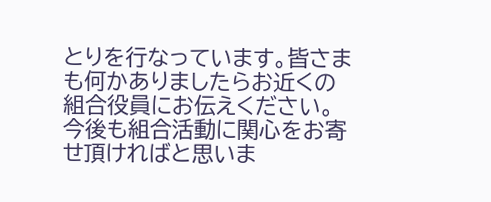とりを行なっています。皆さまも何かありましたらお近くの組合役員にお伝えください。
今後も組合活動に関心をお寄せ頂ければと思いま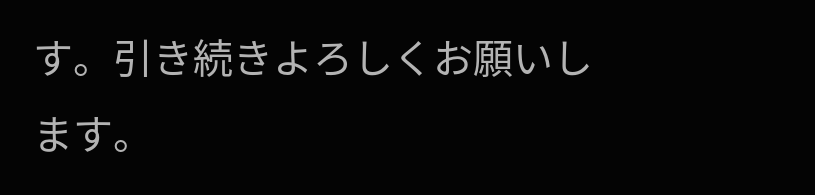す。引き続きよろしくお願いします。